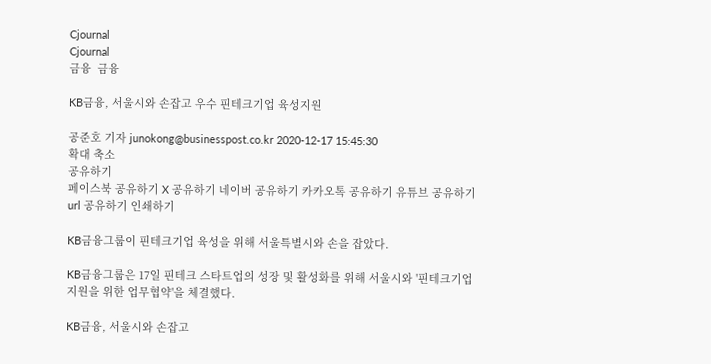Cjournal
Cjournal
금융  금융

KB금융, 서울시와 손잡고 우수 핀테크기업 육성지원

공준호 기자 junokong@businesspost.co.kr 2020-12-17 15:45:30
확대 축소
공유하기
페이스북 공유하기 X 공유하기 네이버 공유하기 카카오톡 공유하기 유튜브 공유하기 url 공유하기 인쇄하기

KB금융그룹이 핀테크기업 육성을 위해 서울특별시와 손을 잡았다.

KB금융그룹은 17일 핀테크 스타트업의 성장 및 활성화를 위해 서울시와 '핀테크기업 지원을 위한 업무협약'을 체결했다.

KB금융, 서울시와 손잡고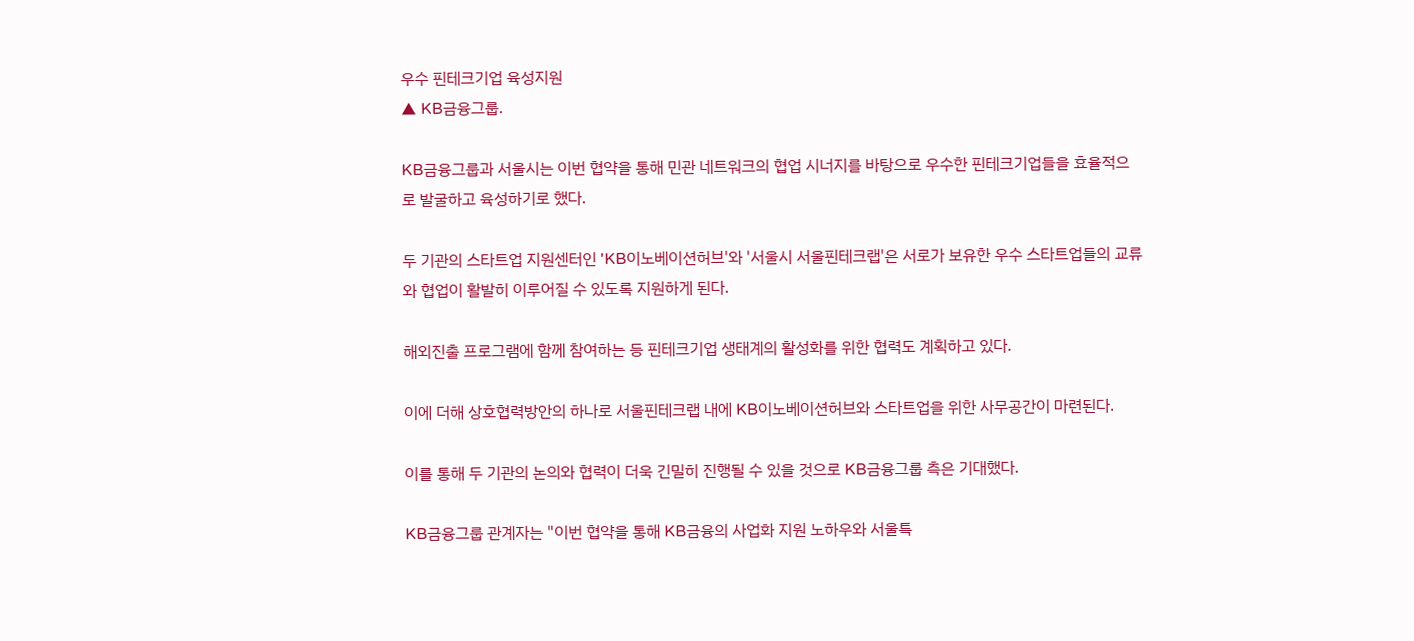우수 핀테크기업 육성지원
▲ KB금융그룹.

KB금융그룹과 서울시는 이번 협약을 통해 민관 네트워크의 협업 시너지를 바탕으로 우수한 핀테크기업들을 효율적으로 발굴하고 육성하기로 했다.

두 기관의 스타트업 지원센터인 'KB이노베이션허브'와 '서울시 서울핀테크랩'은 서로가 보유한 우수 스타트업들의 교류와 협업이 활발히 이루어질 수 있도록 지원하게 된다.

해외진출 프로그램에 함께 참여하는 등 핀테크기업 생태계의 활성화를 위한 협력도 계획하고 있다.

이에 더해 상호협력방안의 하나로 서울핀테크랩 내에 KB이노베이션허브와 스타트업을 위한 사무공간이 마련된다.

이를 통해 두 기관의 논의와 협력이 더욱 긴밀히 진행될 수 있을 것으로 KB금융그룹 측은 기대했다.

KB금융그룹 관계자는 "이번 협약을 통해 KB금융의 사업화 지원 노하우와 서울특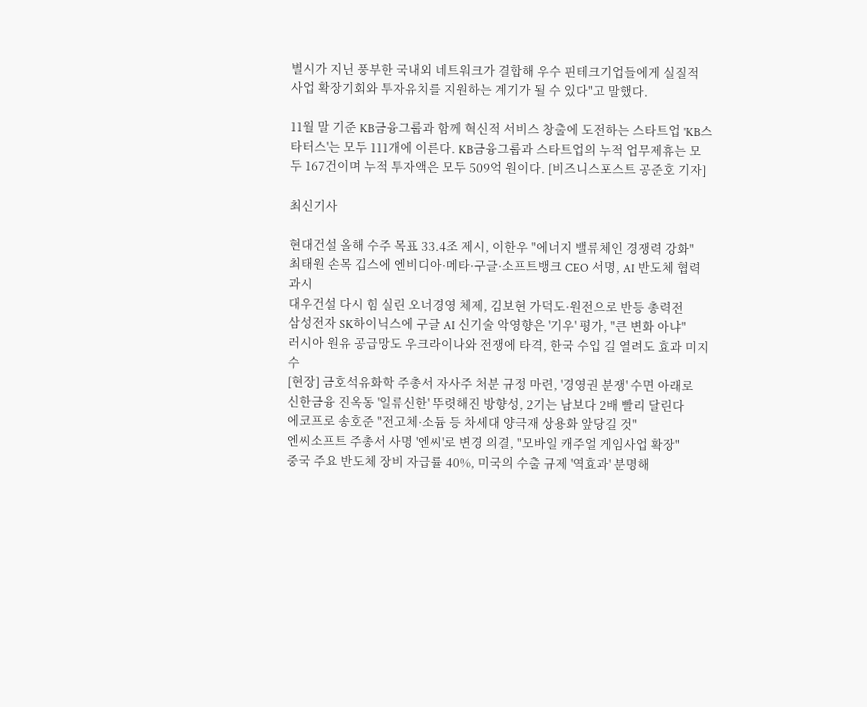별시가 지닌 풍부한 국내외 네트워크가 결합해 우수 핀테크기업들에게 실질적 사업 확장기회와 투자유치를 지원하는 계기가 될 수 있다"고 말했다.

11월 말 기준 KB금융그룹과 함께 혁신적 서비스 창출에 도전하는 스타트업 'KB스타터스'는 모두 111개에 이른다. KB금융그룹과 스타트업의 누적 업무제휴는 모두 167건이며 누적 투자액은 모두 509억 원이다. [비즈니스포스트 공준호 기자]

최신기사

현대건설 올해 수주 목표 33.4조 제시, 이한우 "에너지 밸류체인 경쟁력 강화"
최태원 손목 깁스에 엔비디아·메타·구글·소프트뱅크 CEO 서명, AI 반도체 협력 과시
대우건설 다시 힘 실린 오너경영 체제, 김보현 가덕도·원전으로 반등 총력전
삼성전자 SK하이닉스에 구글 AI 신기술 악영향은 '기우' 평가, "큰 변화 아냐"
러시아 원유 공급망도 우크라이나와 전쟁에 타격, 한국 수입 길 열려도 효과 미지수
[현장] 금호석유화학 주총서 자사주 처분 규정 마련, '경영권 분쟁' 수면 아래로
신한금융 진옥동 '일류신한' 뚜렷해진 방향성, 2기는 남보다 2배 빨리 달린다
에코프로 송호준 "전고체·소듐 등 차세대 양극재 상용화 앞당길 것"
엔씨소프트 주총서 사명 '엔씨'로 변경 의결, "모바일 캐주얼 게임사업 확장"
중국 주요 반도체 장비 자급률 40%, 미국의 수출 규제 '역효과' 분명해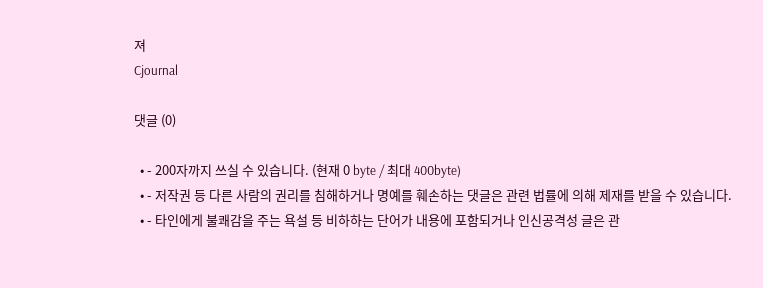져
Cjournal

댓글 (0)

  • - 200자까지 쓰실 수 있습니다. (현재 0 byte / 최대 400byte)
  • - 저작권 등 다른 사람의 권리를 침해하거나 명예를 훼손하는 댓글은 관련 법률에 의해 제재를 받을 수 있습니다.
  • - 타인에게 불쾌감을 주는 욕설 등 비하하는 단어가 내용에 포함되거나 인신공격성 글은 관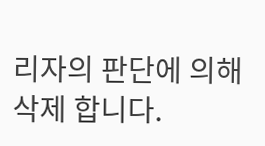리자의 판단에 의해 삭제 합니다.